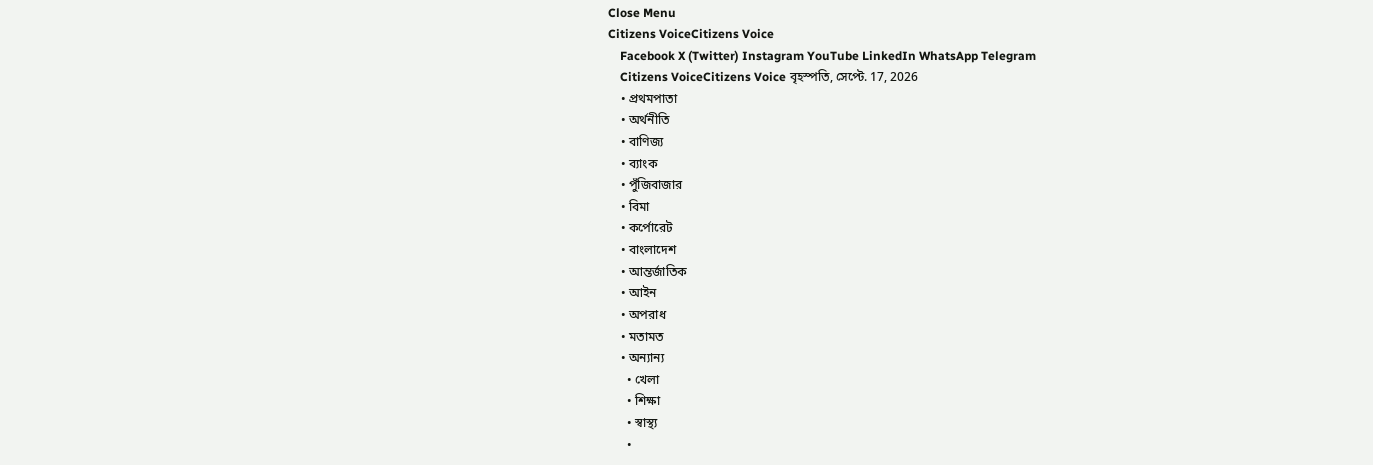Close Menu
Citizens VoiceCitizens Voice
    Facebook X (Twitter) Instagram YouTube LinkedIn WhatsApp Telegram
    Citizens VoiceCitizens Voice বৃহস্পতি, সেপ্টে. 17, 2026
    • প্রথমপাতা
    • অর্থনীতি
    • বাণিজ্য
    • ব্যাংক
    • পুঁজিবাজার
    • বিমা
    • কর্পোরেট
    • বাংলাদেশ
    • আন্তর্জাতিক
    • আইন
    • অপরাধ
    • মতামত
    • অন্যান্য
      • খেলা
      • শিক্ষা
      • স্বাস্থ্য
      •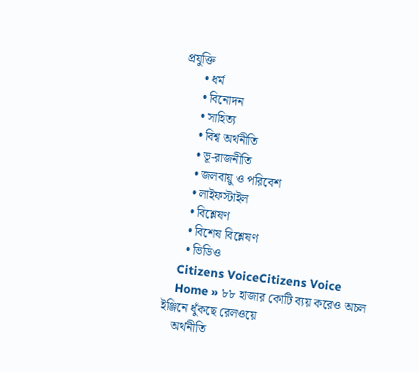প্রযুক্তি
      • ধর্ম
      • বিনোদন
      • সাহিত্য
      • বিশ্ব অর্থনীতি
      • ভূ-রাজনীতি
      • জলবায়ু ও পরিবেশ
      • লাইফস্টাইল
      • বিশ্লেষণ
      • বিশেষ বিশ্লেষণ
      • ভিডিও
    Citizens VoiceCitizens Voice
    Home » ৮৮ হাজার কোটি ব্যয় করেও অচল ইঞ্জিনে ধুঁকছে রেলওয়ে
    অর্থনীতি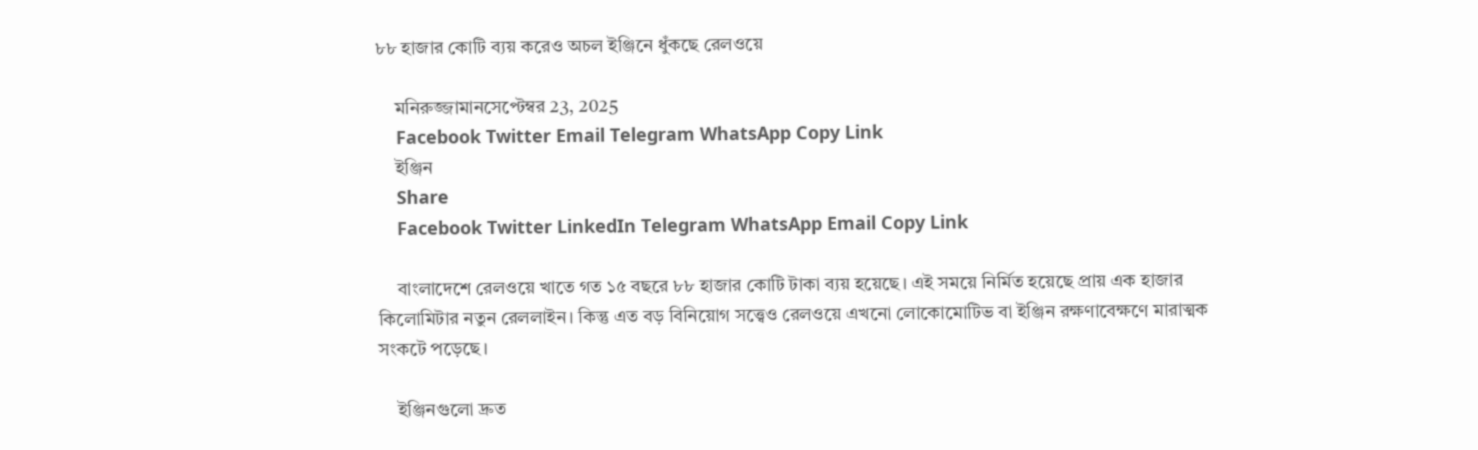৮৮ হাজার কোটি ব্যয় করেও অচল ইঞ্জিনে ধুঁকছে রেলওয়ে

    মনিরুজ্জামানসেপ্টেম্বর 23, 2025
    Facebook Twitter Email Telegram WhatsApp Copy Link
    ইঞ্জিন
    Share
    Facebook Twitter LinkedIn Telegram WhatsApp Email Copy Link

    বাংলাদেশে রেলওয়ে খাতে গত ১৫ বছরে ৮৮ হাজার কোটি টাকা ব্যয় হয়েছে। এই সময়ে নির্মিত হয়েছে প্রায় এক হাজার কিলোমিটার নতুন রেললাইন। কিন্তু এত বড় বিনিয়োগ সত্ত্বেও রেলওয়ে এখনো লোকোমোটিভ বা ইঞ্জিন রক্ষণাবেক্ষণে মারাত্মক সংকটে পড়েছে।

    ইঞ্জিনগুলো দ্রুত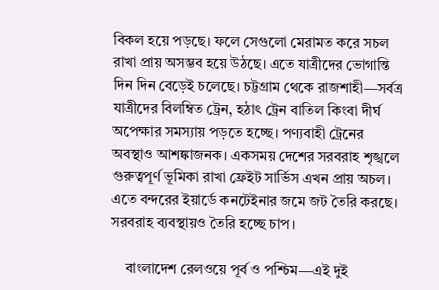বিকল হয়ে পড়ছে। ফলে সেগুলো মেরামত করে সচল রাখা প্রায় অসম্ভব হয়ে উঠছে। এতে যাত্রীদের ভোগান্তি দিন দিন বেড়েই চলেছে। চট্টগ্রাম থেকে রাজশাহী—সর্বত্র যাত্রীদের বিলম্বিত ট্রেন, হঠাৎ ট্রেন বাতিল কিংবা দীর্ঘ অপেক্ষার সমস্যায় পড়তে হচ্ছে। পণ্যবাহী ট্রেনের অবস্থাও আশঙ্কাজনক। একসময় দেশের সরবরাহ শৃঙ্খলে গুরুত্বপূর্ণ ভূমিকা রাখা ফ্রেইট সার্ভিস এখন প্রায় অচল। এতে বন্দরের ইয়ার্ডে কনটেইনার জমে জট তৈরি করছে। সরবরাহ ব্যবস্থায়ও তৈরি হচ্ছে চাপ।

    বাংলাদেশ রেলওয়ে পূর্ব ও পশ্চিম—এই দুই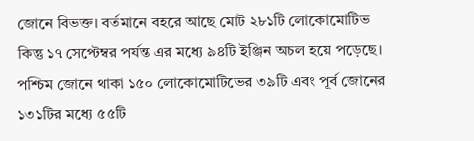জোনে বিভক্ত। বর্তমানে বহরে আছে মোট ২৮১টি লোকোমোটিভ কিন্তু ১৭ সেপ্টেম্বর পর্যন্ত এর মধ্যে ৯৪টি ইঞ্জিন অচল হয়ে পড়েছে। পশ্চিম জোনে থাকা ১৫০ লোকোমোটিভের ৩৯টি এবং পূর্ব জোনের ১৩১টির মধ্যে ৫৫টি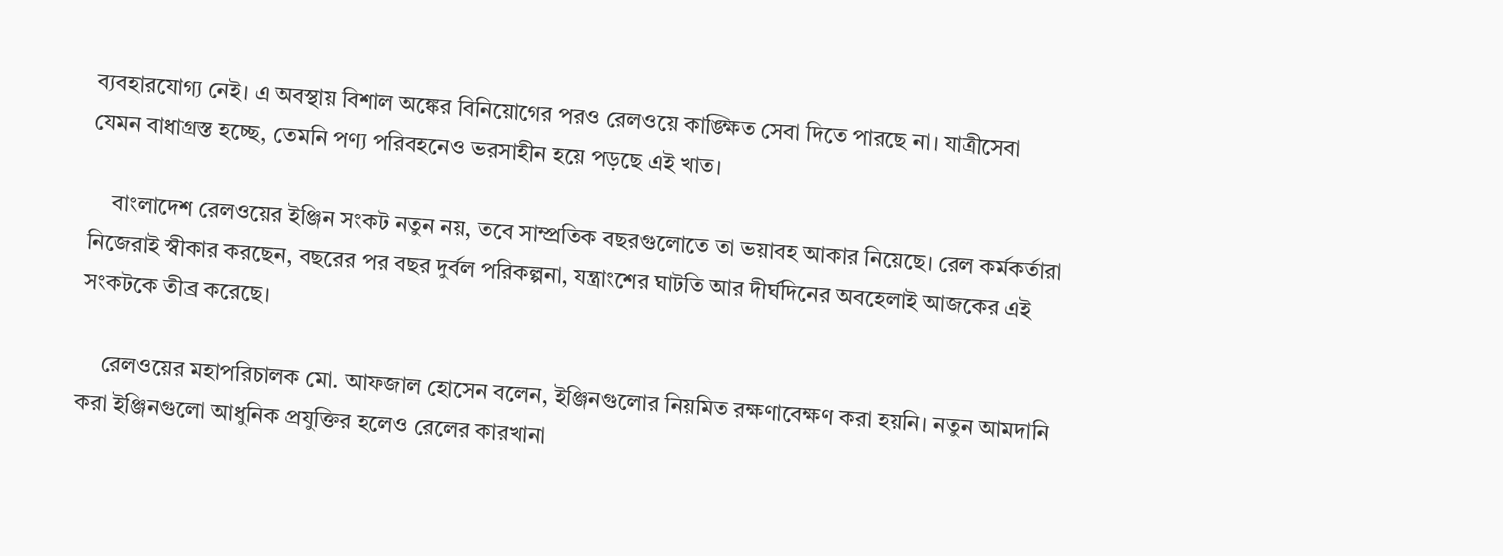ব্যবহারযোগ্য নেই। এ অবস্থায় বিশাল অঙ্কের বিনিয়োগের পরও রেলওয়ে কাঙ্ক্ষিত সেবা দিতে পারছে না। যাত্রীসেবা যেমন বাধাগ্রস্ত হচ্ছে, তেমনি পণ্য পরিবহনেও ভরসাহীন হয়ে পড়ছে এই খাত।

    বাংলাদেশ রেলওয়ের ইঞ্জিন সংকট নতুন নয়, তবে সাম্প্রতিক বছরগুলোতে তা ভয়াবহ আকার নিয়েছে। রেল কর্মকর্তারা নিজেরাই স্বীকার করছেন, বছরের পর বছর দুর্বল পরিকল্পনা, যন্ত্রাংশের ঘাটতি আর দীর্ঘদিনের অবহেলাই আজকের এই সংকটকে তীব্র করেছে।

    রেলওয়ের মহাপরিচালক মো. আফজাল হোসেন বলেন, ইঞ্জিনগুলোর নিয়মিত রক্ষণাবেক্ষণ করা হয়নি। নতুন আমদানি করা ইঞ্জিনগুলো আধুনিক প্রযুক্তির হলেও রেলের কারখানা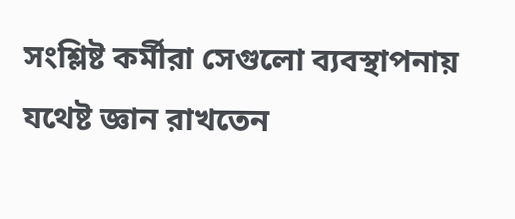সংশ্লিষ্ট কর্মীরা সেগুলো ব্যবস্থাপনায় যথেষ্ট জ্ঞান রাখতেন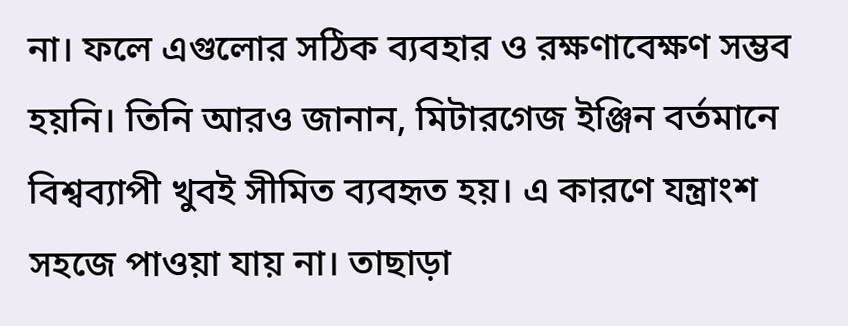না। ফলে এগুলোর সঠিক ব্যবহার ও রক্ষণাবেক্ষণ সম্ভব হয়নি। তিনি আরও জানান, মিটারগেজ ইঞ্জিন বর্তমানে বিশ্বব্যাপী খুবই সীমিত ব্যবহৃত হয়। এ কারণে যন্ত্রাংশ সহজে পাওয়া যায় না। তাছাড়া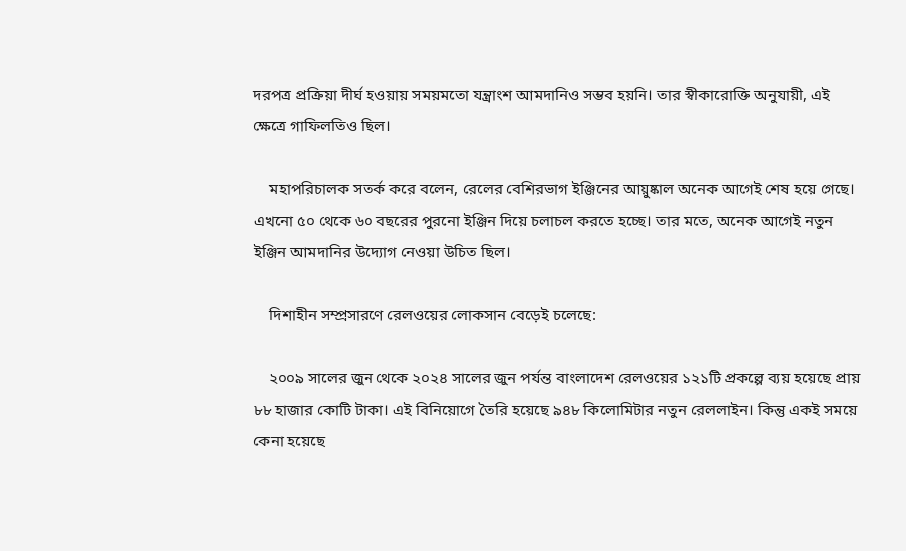দরপত্র প্রক্রিয়া দীর্ঘ হওয়ায় সময়মতো যন্ত্রাংশ আমদানিও সম্ভব হয়নি। তার স্বীকারোক্তি অনুযায়ী, এই ক্ষেত্রে গাফিলতিও ছিল।

    মহাপরিচালক সতর্ক করে বলেন, রেলের বেশিরভাগ ইঞ্জিনের আয়ুষ্কাল অনেক আগেই শেষ হয়ে গেছে। এখনো ৫০ থেকে ৬০ বছরের পুরনো ইঞ্জিন দিয়ে চলাচল করতে হচ্ছে। তার মতে, অনেক আগেই নতুন ইঞ্জিন আমদানির উদ্যোগ নেওয়া উচিত ছিল।

    দিশাহীন সম্প্রসারণে রেলওয়ের লোকসান বেড়েই চলেছে:

    ২০০৯ সালের জুন থেকে ২০২৪ সালের জুন পর্যন্ত বাংলাদেশ রেলওয়ের ১২১টি প্রকল্পে ব্যয় হয়েছে প্রায় ৮৮ হাজার কোটি টাকা। এই বিনিয়োগে তৈরি হয়েছে ৯৪৮ কিলোমিটার নতুন রেললাইন। কিন্তু একই সময়ে কেনা হয়েছে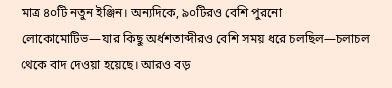মাত্র ৪০টি নতুন ইঞ্জিন। অন্যদিকে, ৯০টিরও বেশি পুরনো লোকোমোটিভ—যার কিছু অর্ধশতাব্দীরও বেশি সময় ধরে চলছিল—চলাচল থেকে বাদ দেওয়া হয়েছে। আরও বড়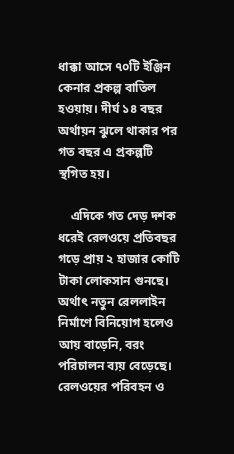ধাক্কা আসে ৭০টি ইঞ্জিন কেনার প্রকল্প বাতিল হওয়ায়। দীর্ঘ ১৪ বছর অর্থায়ন ঝুলে থাকার পর গত বছর এ প্রকল্পটি স্থগিত হয়।

    এদিকে গত দেড় দশক ধরেই রেলওয়ে প্রতিবছর গড়ে প্রায় ২ হাজার কোটি টাকা লোকসান গুনছে। অর্থাৎ নতুন রেললাইন নির্মাণে বিনিয়োগ হলেও আয় বাড়েনি, বরং পরিচালন ব্যয় বেড়েছে। রেলওয়ের পরিবহন ও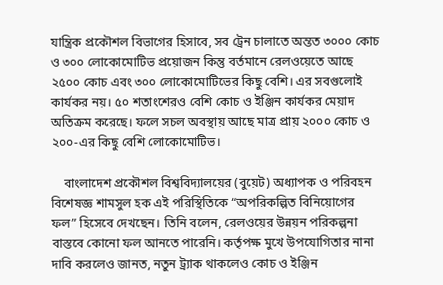যান্ত্রিক প্রকৌশল বিভাগের হিসাবে, সব ট্রেন চালাতে অন্তত ৩০০০ কোচ ও ৩০০ লোকোমোটিভ প্রয়োজন কিন্তু বর্তমানে রেলওয়েতে আছে ২৫০০ কোচ এবং ৩০০ লোকোমোটিভের কিছু বেশি। এর সবগুলোই কার্যকর নয়। ৫০ শতাংশেরও বেশি কোচ ও ইঞ্জিন কার্যকর মেয়াদ অতিক্রম করেছে। ফলে সচল অবস্থায় আছে মাত্র প্রায় ২০০০ কোচ ও ২০০-এর কিছু বেশি লোকোমোটিভ।

    বাংলাদেশ প্রকৌশল বিশ্ববিদ্যালয়ের (বুয়েট) অধ্যাপক ও পরিবহন বিশেষজ্ঞ শামসুল হক এই পরিস্থিতিকে “অপরিকল্পিত বিনিয়োগের ফল” হিসেবে দেখছেন। তিনি বলেন, রেলওয়ের উন্নয়ন পরিকল্পনা বাস্তবে কোনো ফল আনতে পারেনি। কর্তৃপক্ষ মুখে উপযোগিতার নানা দাবি করলেও জানত, নতুন ট্র্যাক থাকলেও কোচ ও ইঞ্জিন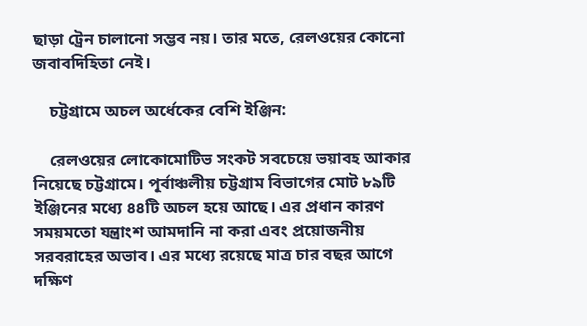ছাড়া ট্রেন চালানো সম্ভব নয়। তার মতে, রেলওয়ের কোনো জবাবদিহিতা নেই।

    চট্টগ্রামে অচল অর্ধেকের বেশি ইঞ্জিন:

    রেলওয়ের লোকোমোটিভ সংকট সবচেয়ে ভয়াবহ আকার নিয়েছে চট্টগ্রামে। পূর্বাঞ্চলীয় চট্টগ্রাম বিভাগের মোট ৮৯টি ইঞ্জিনের মধ্যে ৪৪টি অচল হয়ে আছে। এর প্রধান কারণ সময়মতো যন্ত্রাংশ আমদানি না করা এবং প্রয়োজনীয় সরবরাহের অভাব। এর মধ্যে রয়েছে মাত্র চার বছর আগে দক্ষিণ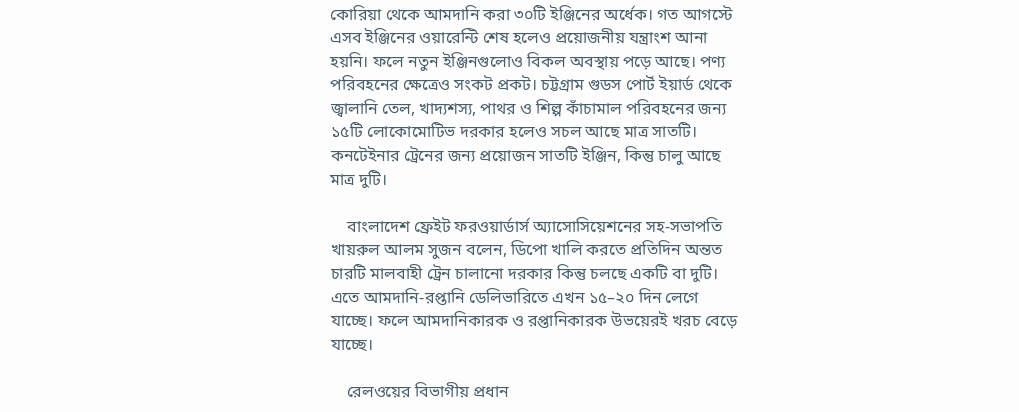কোরিয়া থেকে আমদানি করা ৩০টি ইঞ্জিনের অর্ধেক। গত আগস্টে এসব ইঞ্জিনের ওয়ারেন্টি শেষ হলেও প্রয়োজনীয় যন্ত্রাংশ আনা হয়নি। ফলে নতুন ইঞ্জিনগুলোও বিকল অবস্থায় পড়ে আছে। পণ্য পরিবহনের ক্ষেত্রেও সংকট প্রকট। চট্টগ্রাম গুডস পোর্ট ইয়ার্ড থেকে জ্বালানি তেল, খাদ্যশস্য, পাথর ও শিল্প কাঁচামাল পরিবহনের জন্য ১৫টি লোকোমোটিভ দরকার হলেও সচল আছে মাত্র সাতটি। কনটেইনার ট্রেনের জন্য প্রয়োজন সাতটি ইঞ্জিন, কিন্তু চালু আছে মাত্র দুটি।

    বাংলাদেশ ফ্রেইট ফরওয়ার্ডার্স অ্যাসোসিয়েশনের সহ-সভাপতি খায়রুল আলম সুজন বলেন, ডিপো খালি করতে প্রতিদিন অন্তত চারটি মালবাহী ট্রেন চালানো দরকার কিন্তু চলছে একটি বা দুটি। এতে আমদানি-রপ্তানি ডেলিভারিতে এখন ১৫–২০ দিন লেগে যাচ্ছে। ফলে আমদানিকারক ও রপ্তানিকারক উভয়েরই খরচ বেড়ে যাচ্ছে।

    রেলওয়ের বিভাগীয় প্রধান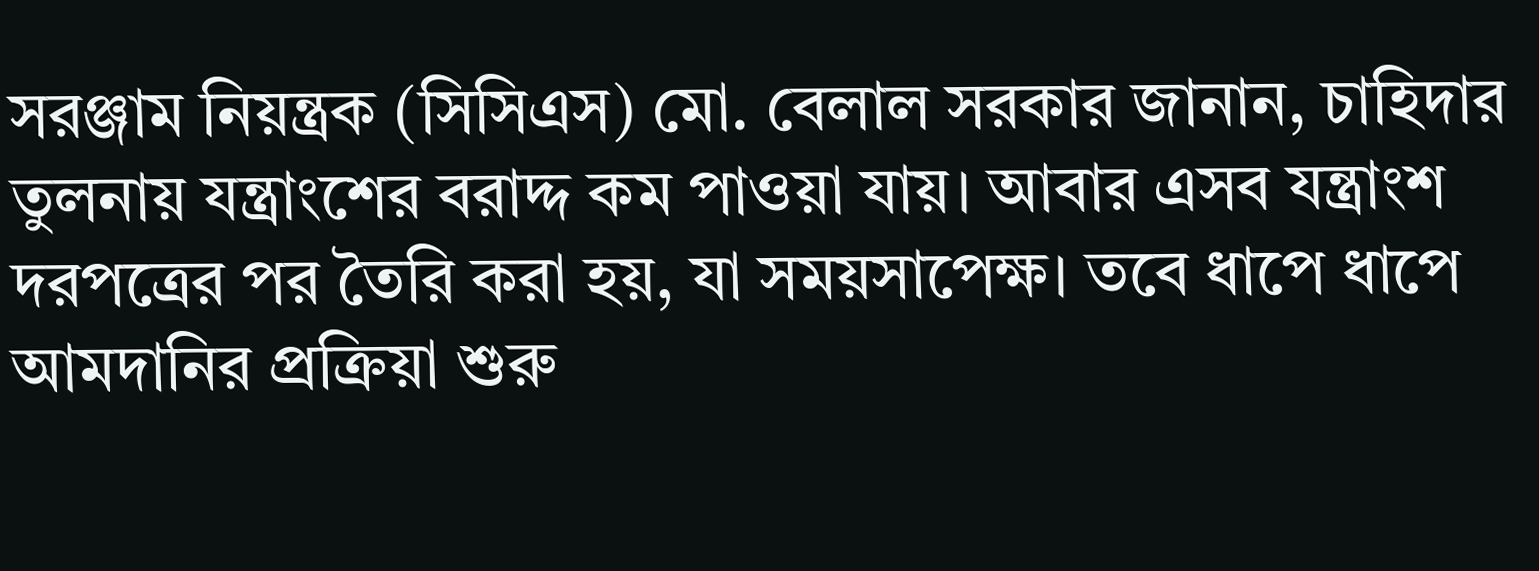সরঞ্জাম নিয়ন্ত্রক (সিসিএস) মো. বেলাল সরকার জানান, চাহিদার তুলনায় যন্ত্রাংশের বরাদ্দ কম পাওয়া যায়। আবার এসব যন্ত্রাংশ দরপত্রের পর তৈরি করা হয়, যা সময়সাপেক্ষ। তবে ধাপে ধাপে আমদানির প্রক্রিয়া শুরু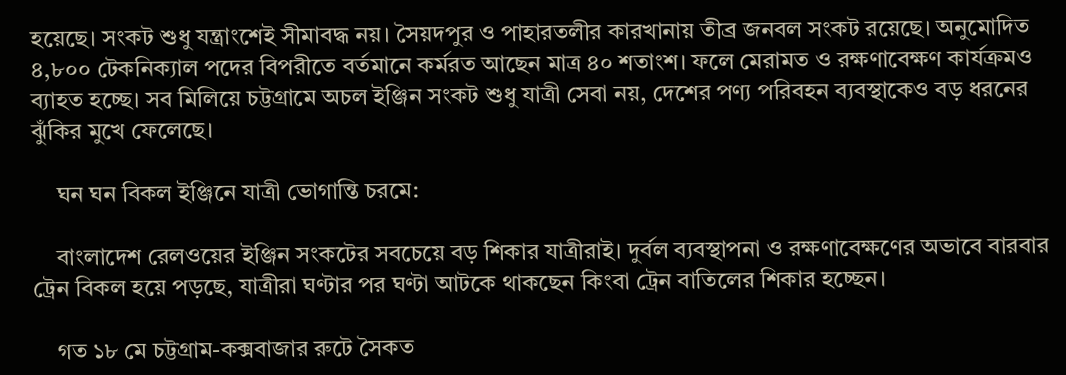হয়েছে। সংকট শুধু যন্ত্রাংশেই সীমাবদ্ধ নয়। সৈয়দপুর ও পাহারতলীর কারখানায় তীব্র জনবল সংকট রয়েছে। অনুমোদিত ৪,৮০০ টেকনিক্যাল পদের বিপরীতে বর্তমানে কর্মরত আছেন মাত্র ৪০ শতাংশ। ফলে মেরামত ও রক্ষণাবেক্ষণ কার্যক্রমও ব্যাহত হচ্ছে। সব মিলিয়ে চট্টগ্রামে অচল ইঞ্জিন সংকট শুধু যাত্রী সেবা নয়, দেশের পণ্য পরিবহন ব্যবস্থাকেও বড় ধরনের ঝুঁকির মুখে ফেলেছে।

    ঘন ঘন বিকল ইঞ্জিনে যাত্রী ভোগান্তি চরমে:

    বাংলাদেশ রেলওয়ের ইঞ্জিন সংকটের সবচেয়ে বড় শিকার যাত্রীরাই। দুর্বল ব্যবস্থাপনা ও রক্ষণাবেক্ষণের অভাবে বারবার ট্রেন বিকল হয়ে পড়ছে, যাত্রীরা ঘণ্টার পর ঘণ্টা আটকে থাকছেন কিংবা ট্রেন বাতিলের শিকার হচ্ছেন।

    গত ১৮ মে চট্টগ্রাম-কক্সবাজার রুটে সৈকত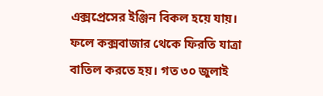এক্সপ্রেসের ইঞ্জিন বিকল হয়ে যায়। ফলে কক্সবাজার থেকে ফিরতি যাত্রা বাতিল করতে হয়। গত ৩০ জুলাই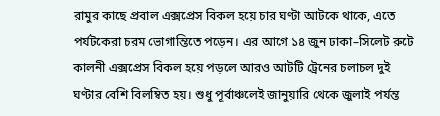রামুর কাছে প্রবাল এক্সপ্রেস বিকল হয়ে চার ঘণ্টা আটকে থাকে, এতে পর্যটকেরা চরম ভোগান্তিতে পড়েন। এর আগে ১৪ জুন ঢাকা–সিলেট রুটে কালনী এক্সপ্রেস বিকল হয়ে পড়লে আরও আটটি ট্রেনের চলাচল দুই ঘণ্টার বেশি বিলম্বিত হয়। শুধু পূর্বাঞ্চলেই জানুয়ারি থেকে জুলাই পর্যন্ত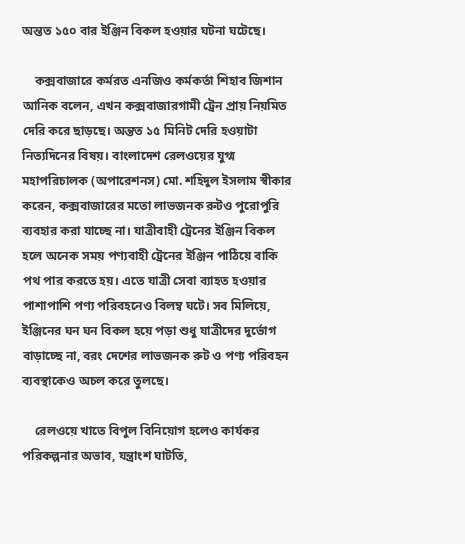অন্তত ১৫০ বার ইঞ্জিন বিকল হওয়ার ঘটনা ঘটেছে।

    কক্সবাজারে কর্মরত এনজিও কর্মকর্তা শিহাব জিশান আনিক বলেন, এখন কক্সবাজারগামী ট্রেন প্রায় নিয়মিত দেরি করে ছাড়ছে। অন্তত ১৫ মিনিট দেরি হওয়াটা নিত্যদিনের বিষয়। বাংলাদেশ রেলওয়ের যুগ্ম মহাপরিচালক (অপারেশনস) মো. শহিদুল ইসলাম স্বীকার করেন, কক্সবাজারের মতো লাভজনক রুটও পুরোপুরি ব্যবহার করা যাচ্ছে না। যাত্রীবাহী ট্রেনের ইঞ্জিন বিকল হলে অনেক সময় পণ্যবাহী ট্রেনের ইঞ্জিন পাঠিয়ে বাকি পথ পার করতে হয়। এতে যাত্রী সেবা ব্যাহত হওয়ার পাশাপাশি পণ্য পরিবহনেও বিলম্ব ঘটে। সব মিলিয়ে, ইঞ্জিনের ঘন ঘন বিকল হয়ে পড়া শুধু যাত্রীদের দুর্ভোগ বাড়াচ্ছে না, বরং দেশের লাভজনক রুট ও পণ্য পরিবহন ব্যবস্থাকেও অচল করে তুলছে।

    রেলওয়ে খাতে বিপুল বিনিয়োগ হলেও কার্যকর পরিকল্পনার অভাব, যন্ত্রাংশ ঘাটতি,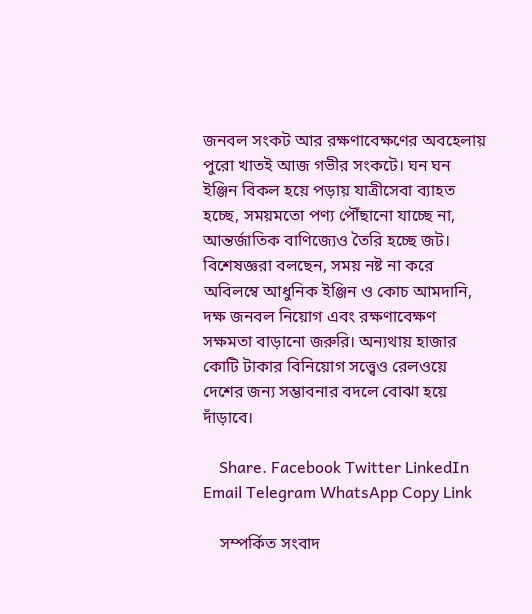জনবল সংকট আর রক্ষণাবেক্ষণের অবহেলায় পুরো খাতই আজ গভীর সংকটে। ঘন ঘন ইঞ্জিন বিকল হয়ে পড়ায় যাত্রীসেবা ব্যাহত হচ্ছে, সময়মতো পণ্য পৌঁছানো যাচ্ছে না, আন্তর্জাতিক বাণিজ্যেও তৈরি হচ্ছে জট। বিশেষজ্ঞরা বলছেন, সময় নষ্ট না করে অবিলম্বে আধুনিক ইঞ্জিন ও কোচ আমদানি, দক্ষ জনবল নিয়োগ এবং রক্ষণাবেক্ষণ সক্ষমতা বাড়ানো জরুরি। অন্যথায় হাজার কোটি টাকার বিনিয়োগ সত্ত্বেও রেলওয়ে দেশের জন্য সম্ভাবনার বদলে বোঝা হয়ে দাঁড়াবে।

    Share. Facebook Twitter LinkedIn Email Telegram WhatsApp Copy Link

    সম্পর্কিত সংবাদ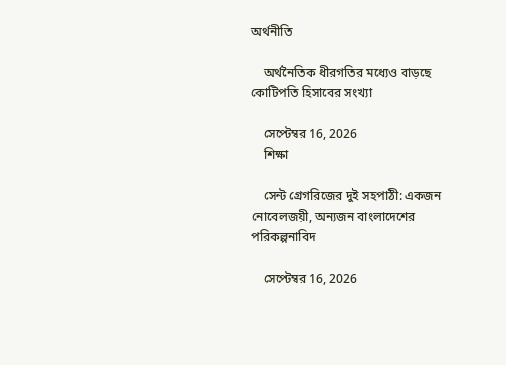অর্থনীতি

    অর্থনৈতিক ধীরগতির মধ্যেও বাড়ছে কোটিপতি হিসাবের সংখ্যা

    সেপ্টেম্বর 16, 2026
    শিক্ষা

    সেন্ট গ্রেগরিজের দুই সহপাঠী: একজন নোবেলজয়ী, অন্যজন বাংলাদেশের পরিকল্পনাবিদ

    সেপ্টেম্বর 16, 2026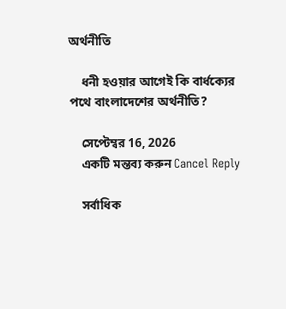অর্থনীতি

    ধনী হওয়ার আগেই কি বার্ধক্যের পথে বাংলাদেশের অর্থনীতি?

    সেপ্টেম্বর 16, 2026
    একটি মন্তব্য করুন Cancel Reply

    সর্বাধিক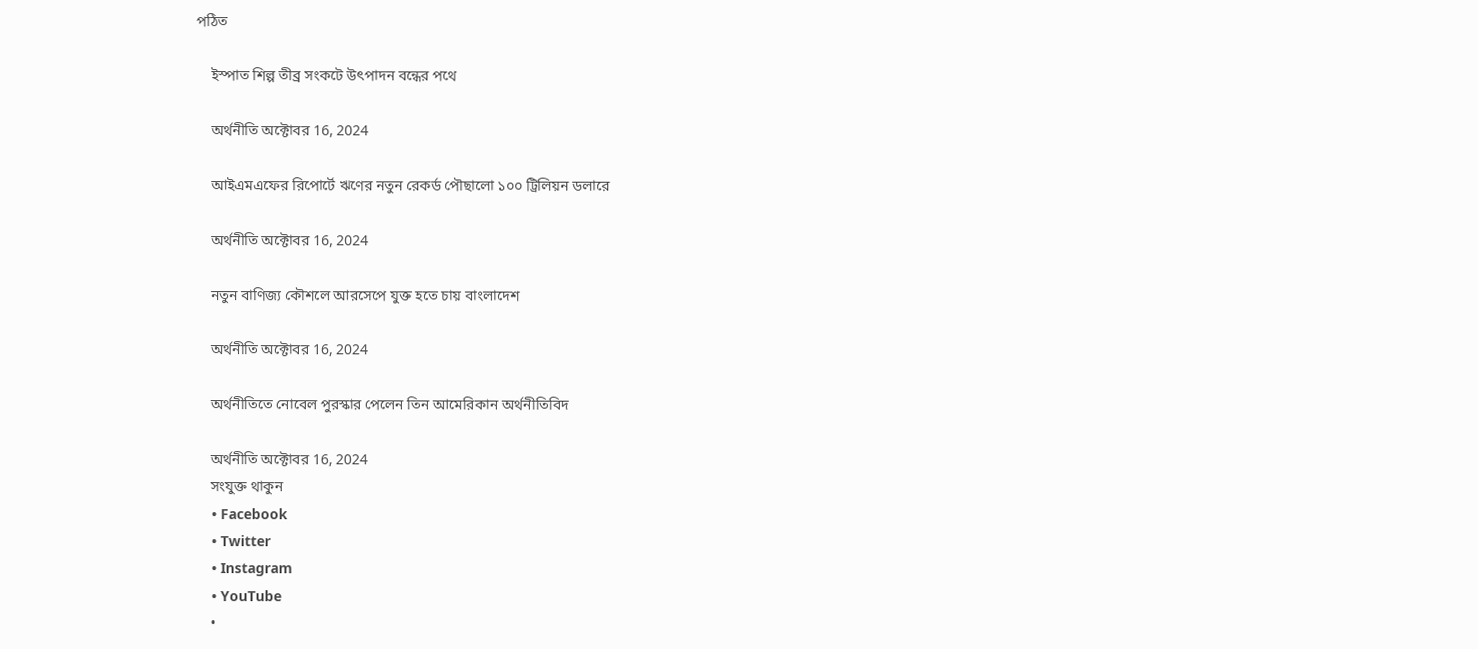পঠিত

    ইস্পাত শিল্প তীব্র সংকটে উৎপাদন বন্ধের পথে

    অর্থনীতি অক্টোবর 16, 2024

    আইএমএফের রিপোর্টে ঋণের নতুন রেকর্ড পৌছালো ১০০ ট্রিলিয়ন ডলারে

    অর্থনীতি অক্টোবর 16, 2024

    নতুন বাণিজ্য কৌশলে আরসেপে যুক্ত হতে চায় বাংলাদেশ

    অর্থনীতি অক্টোবর 16, 2024

    অর্থনীতিতে নোবেল পুরস্কার পেলেন তিন আমেরিকান অর্থনীতিবিদ

    অর্থনীতি অক্টোবর 16, 2024
    সংযুক্ত থাকুন
    • Facebook
    • Twitter
    • Instagram
    • YouTube
    •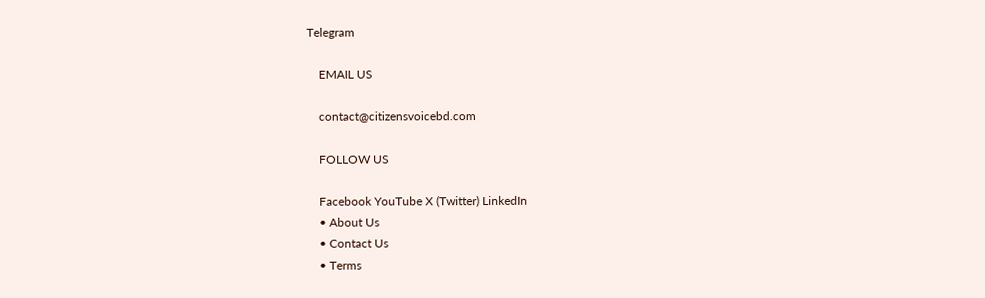Telegram

    EMAIL US

    contact@citizensvoicebd.com

    FOLLOW US

    Facebook YouTube X (Twitter) LinkedIn
    • About Us
    • Contact Us
    • Terms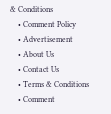& Conditions
    • Comment Policy
    • Advertisement
    • About Us
    • Contact Us
    • Terms & Conditions
    • Comment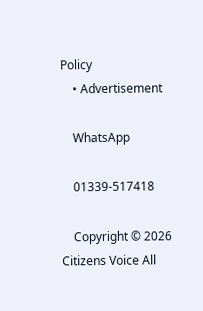Policy
    • Advertisement

    WhatsApp

    01339-517418

    Copyright © 2026 Citizens Voice All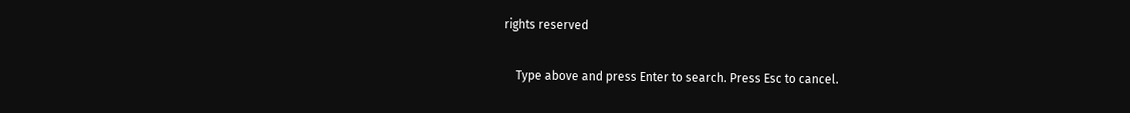rights reserved

    Type above and press Enter to search. Press Esc to cancel.